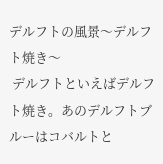デルフトの風景〜デルフト焼き〜
 デルフトといえばデルフト焼き。あのデルフトブルーはコバルトと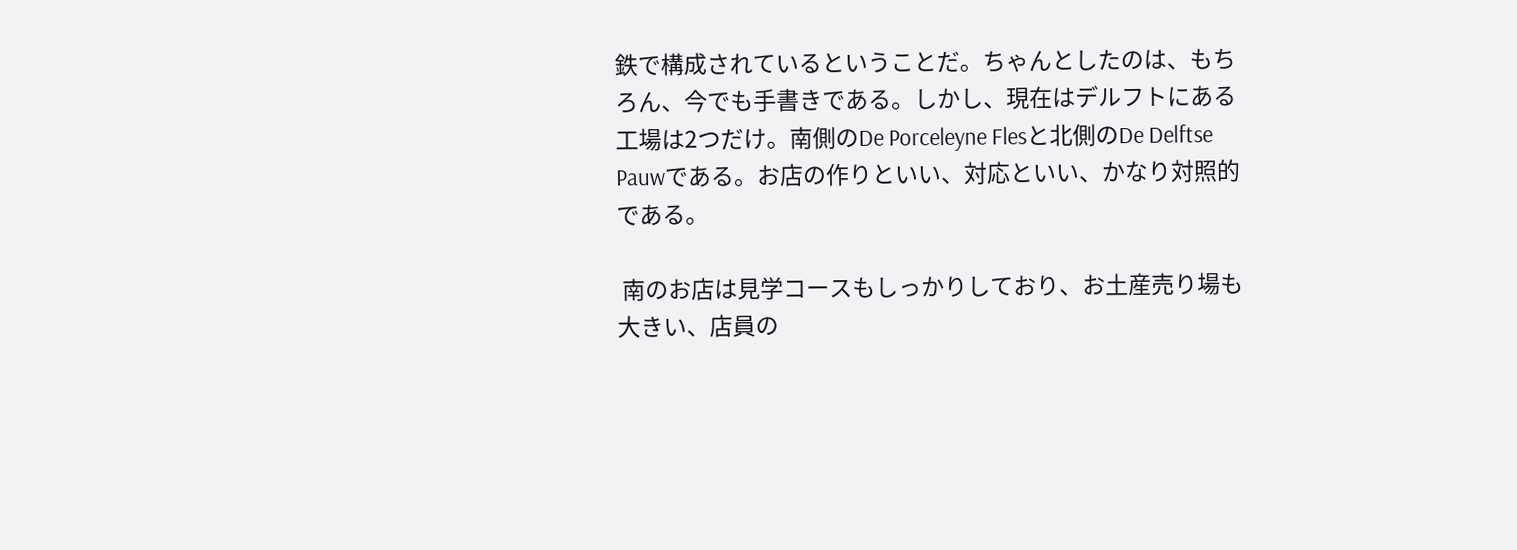鉄で構成されているということだ。ちゃんとしたのは、もちろん、今でも手書きである。しかし、現在はデルフトにある工場は2つだけ。南側のDe Porceleyne Flesと北側のDe Delftse Pauwである。お店の作りといい、対応といい、かなり対照的である。

 南のお店は見学コースもしっかりしており、お土産売り場も大きい、店員の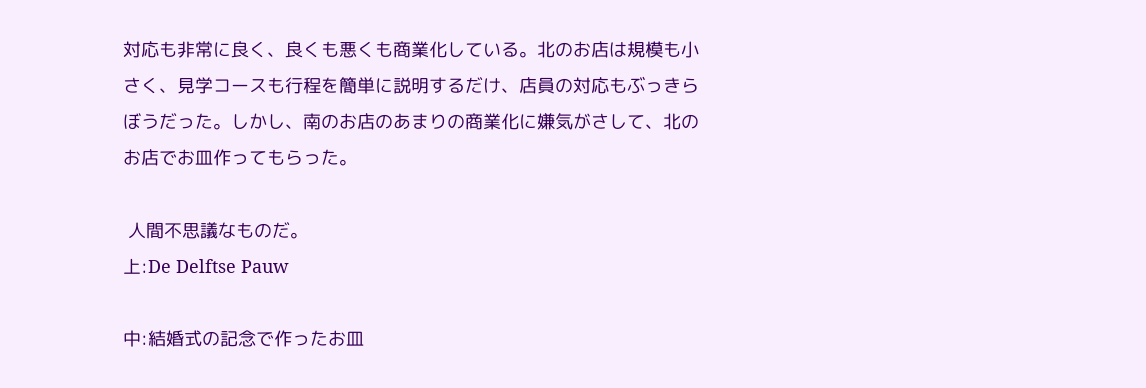対応も非常に良く、良くも悪くも商業化している。北のお店は規模も小さく、見学コースも行程を簡単に説明するだけ、店員の対応もぶっきらぼうだった。しかし、南のお店のあまりの商業化に嫌気がさして、北のお店でお皿作ってもらった。

 人間不思議なものだ。
上:De Delftse Pauw

中:結婚式の記念で作ったお皿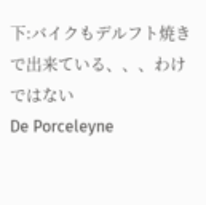下:バイクもデルフト焼きで出来ている、、、わけではない
De Porceleyne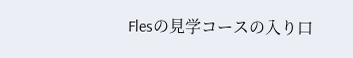Flesの見学コースの入り口